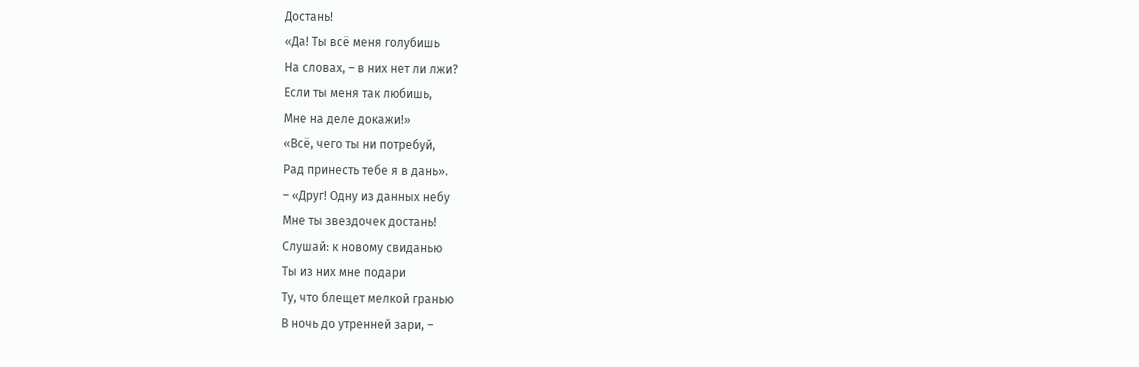Достань!
«Да! Ты всё меня голубишь
На словах, – в них нет ли лжи?
Если ты меня так любишь,
Мне на деле докажи!»
«Всё, чего ты ни потребуй,
Рад принесть тебе я в дань».
– «Друг! Одну из данных небу
Мне ты звездочек достань!
Слушай: к новому свиданью
Ты из них мне подари
Ту, что блещет мелкой гранью
В ночь до утренней зари, –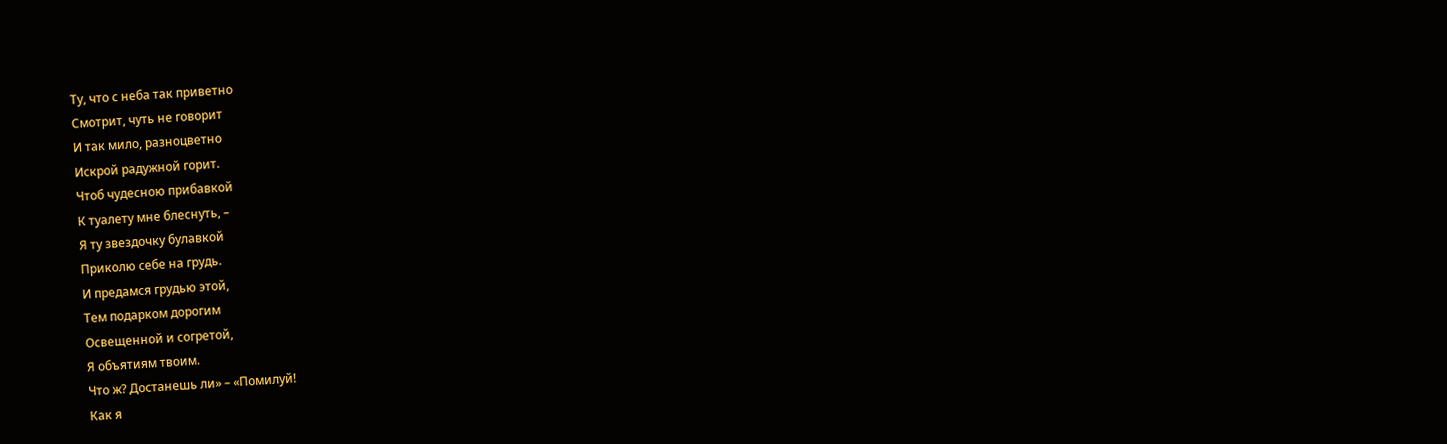Ту, что с неба так приветно
Смотрит, чуть не говорит
И так мило, разноцветно
Искрой радужной горит.
Чтоб чудесною прибавкой
К туалету мне блеснуть, –
Я ту звездочку булавкой
Приколю себе на грудь.
И предамся грудью этой,
Тем подарком дорогим
Освещенной и согретой,
Я объятиям твоим.
Что ж? Достанешь ли» – «Помилуй!
Как я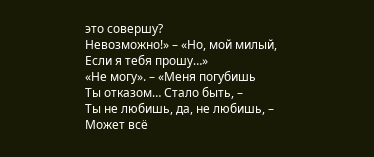это совершу?
Невозможно!» – «Но, мой милый,
Если я тебя прошу…»
«Не могу». – «Меня погубишь
Ты отказом… Стало быть, –
Ты не любишь, да, не любишь, –
Может всё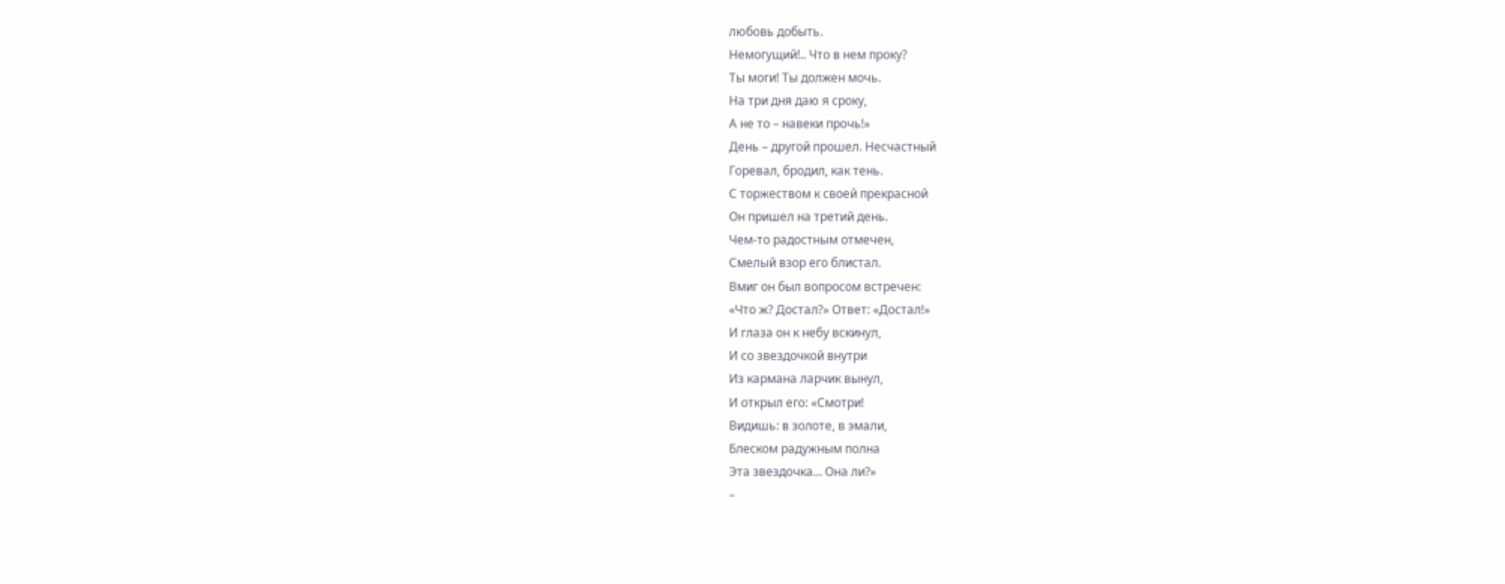любовь добыть.
Немогущий!.. Что в нем проку?
Ты моги! Ты должен мочь.
На три дня даю я сроку,
А не то – навеки прочь!»
День – другой прошел. Несчастный
Горевал, бродил, как тень.
С торжеством к своей прекрасной
Он пришел на третий день.
Чем-то радостным отмечен,
Смелый взор его блистал.
Вмиг он был вопросом встречен:
«Что ж? Достал?» Ответ: «Достал!»
И глаза он к небу вскинул,
И со звездочкой внутри
Из кармана ларчик вынул,
И открыл его: «Смотри!
Видишь: в золоте, в эмали,
Блеском радужным полна
Эта звездочка… Она ли?»
–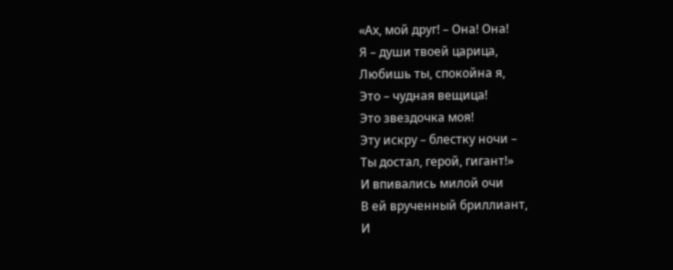«Ах, мой друг! – Она! Она!
Я – души твоей царица,
Любишь ты, спокойна я,
Это – чудная вещица!
Это звездочка моя!
Эту искру – блестку ночи –
Ты достал, герой, гигант!»
И впивались милой очи
В ей врученный бриллиант,
И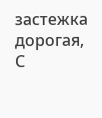застежка дорогая,
С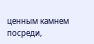ценным камнем посреди,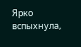Ярко вспыхнула,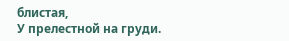блистая,
У прелестной на груди.